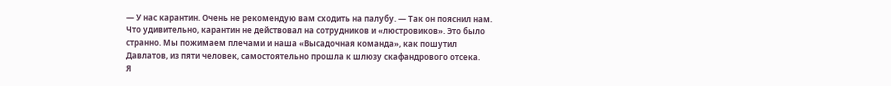— У нас карантин. Очень не рекомендую вам сходить на палубу. — Так он пояснил нам.
Что удивительно, карантин не действовал на сотрудников и «люстровиков». Это было странно. Мы пожимаем плечами и наша «Высадочная команда», как пошутил Давлатов, из пяти человек, самостоятельно прошла к шлюзу скафандрового отсека.
Я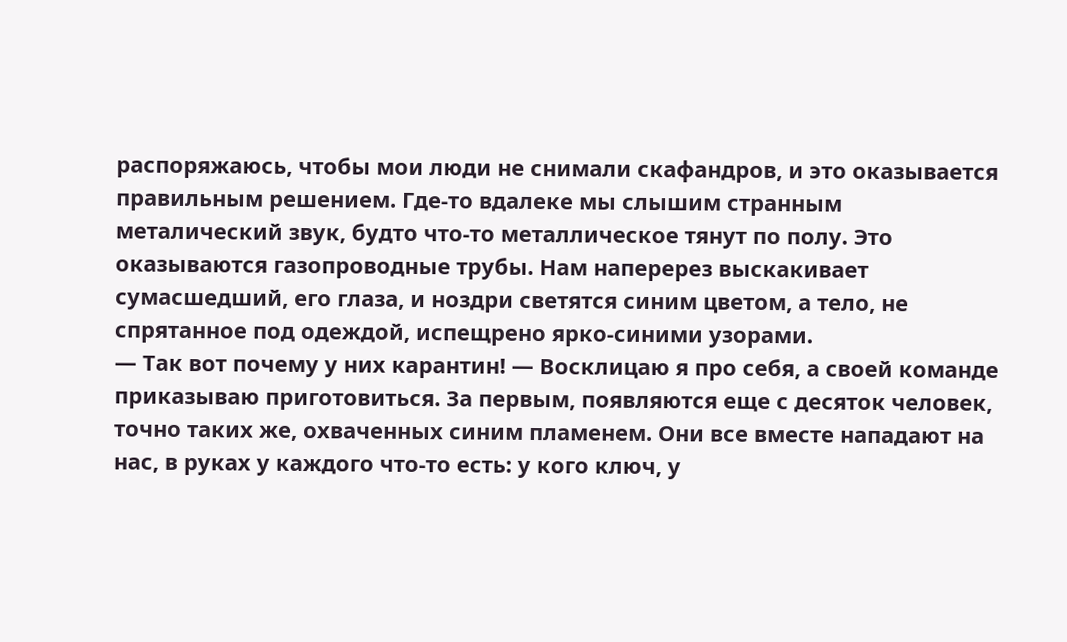распоряжаюсь, чтобы мои люди не снимали скафандров, и это оказывается правильным решением. Где-то вдалеке мы слышим странным металический звук, будто что-то металлическое тянут по полу. Это оказываются газопроводные трубы. Нам наперерез выскакивает сумасшедший, его глаза, и ноздри светятся синим цветом, а тело, не спрятанное под одеждой, испещрено ярко-синими узорами.
— Так вот почему у них карантин! — Восклицаю я про себя, а своей команде приказываю приготовиться. За первым, появляются еще с десяток человек, точно таких же, охваченных синим пламенем. Они все вместе нападают на нас, в руках у каждого что-то есть: у кого ключ, у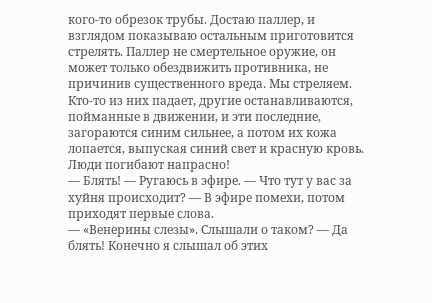кого-то обрезок трубы. Достаю паллер, и взглядом показываю остальным приготовится стрелять. Паллер не смертельное оружие, он может только обездвижить противника, не причинив существенного вреда. Мы стреляем. Кто-то из них падает, другие останавливаются, пойманные в движении, и эти последние, загораются синим сильнее, а потом их кожа лопается, выпуская синий свет и красную кровь. Люди погибают напрасно!
— Блять! — Ругаюсь в эфире. — Что тут у вас за хуйня происходит? — В эфире помехи, потом приходят первые слова.
— «Венерины слезы». Слышали о таком? — Да блять! Конечно я слышал об этих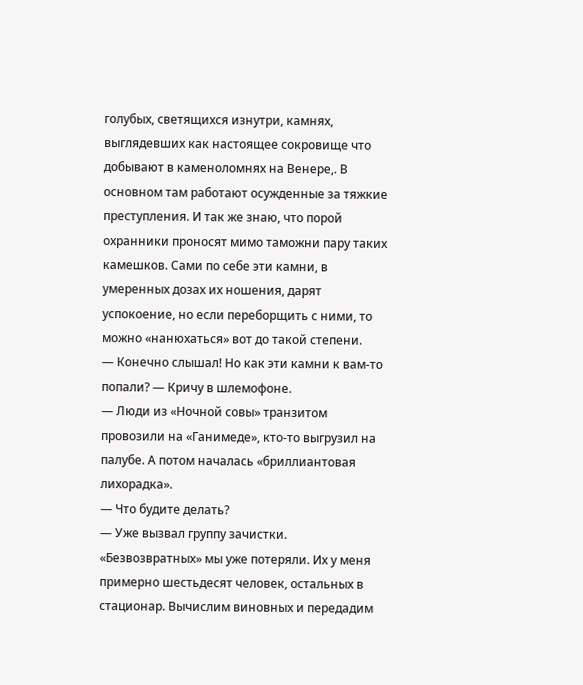голубых, светящихся изнутри, камнях, выглядевших как настоящее сокровище что добывают в каменоломнях на Венере,. В основном там работают осужденные за тяжкие преступления. И так же знаю, что порой охранники проносят мимо таможни пару таких камешков. Сами по себе эти камни, в умеренных дозах их ношения, дарят успокоение, но если переборщить с ними, то можно «нанюхаться» вот до такой степени.
— Конечно слышал! Но как эти камни к вам-то попали? — Кричу в шлемофоне.
— Люди из «Ночной совы» транзитом провозили на «Ганимеде», кто-то выгрузил на палубе. А потом началась «бриллиантовая лихорадка».
— Что будите делать?
— Уже вызвал группу зачистки. «Безвозвратных» мы уже потеряли. Их у меня примерно шестьдесят человек, остальных в стационар. Вычислим виновных и передадим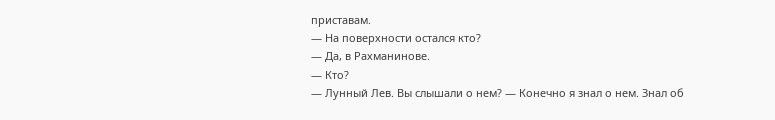приставам.
— На поверхности остался кто?
— Да, в Рахманинове.
— Кто?
— Лунный Лев. Вы слышали о нем? — Конечно я знал о нем. Знал об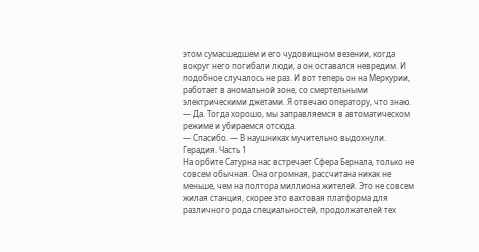этом сумасшедшем и его чудовищном везении, когда вокруг него погибали люди, а он оставался невредим. И подобное случалось не раз. И вот теперь он на Меркурии, работает в аномальной зоне, со смертельными электрическими джетами. Я отвечаю оператору, что знаю.
— Да. Тогда хорошо, мы заправляемся в автоматическом режиме и убираемся отсюда.
— Спасибо. — В наушниках мучительно выдохнули.
Герадия. Часть 1
На орбите Сатурна нас встречает Сфера Бернала, только не совсем обычная. Она огромная, рассчитана никак не меньше, чем на полтора миллиона жителей. Это не совсем жилая станция, скорее это вахтовая платформа для различного рода специальностей, продолжателей тех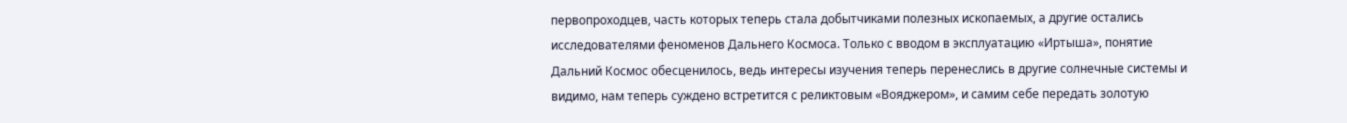первопроходцев, часть которых теперь стала добытчиками полезных ископаемых, а другие остались исследователями феноменов Дальнего Космоса. Только с вводом в эксплуатацию «Иртыша», понятие Дальний Космос обесценилось, ведь интересы изучения теперь перенеслись в другие солнечные системы и видимо, нам теперь суждено встретится с реликтовым «Вояджером», и самим себе передать золотую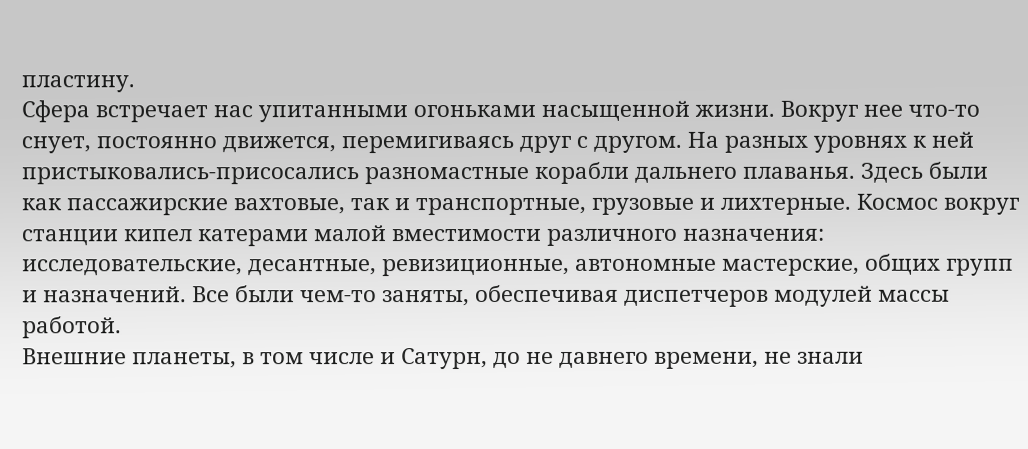пластину.
Сфера встречает нас упитанными огоньками насыщенной жизни. Вокруг нее что-то снует, постоянно движется, перемигиваясь друг с другом. На разных уровнях к ней пристыковались-присосались разномастные корабли дальнего плаванья. Здесь были как пассажирские вахтовые, так и транспортные, грузовые и лихтерные. Космос вокруг станции кипел катерами малой вместимости различного назначения: исследовательские, десантные, ревизиционные, автономные мастерские, общих групп и назначений. Все были чем-то заняты, обеспечивая диспетчеров модулей массы работой.
Внешние планеты, в том числе и Сатурн, до не давнего времени, не знали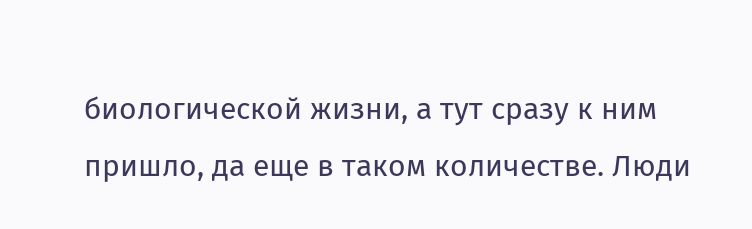биологической жизни, а тут сразу к ним пришло, да еще в таком количестве. Люди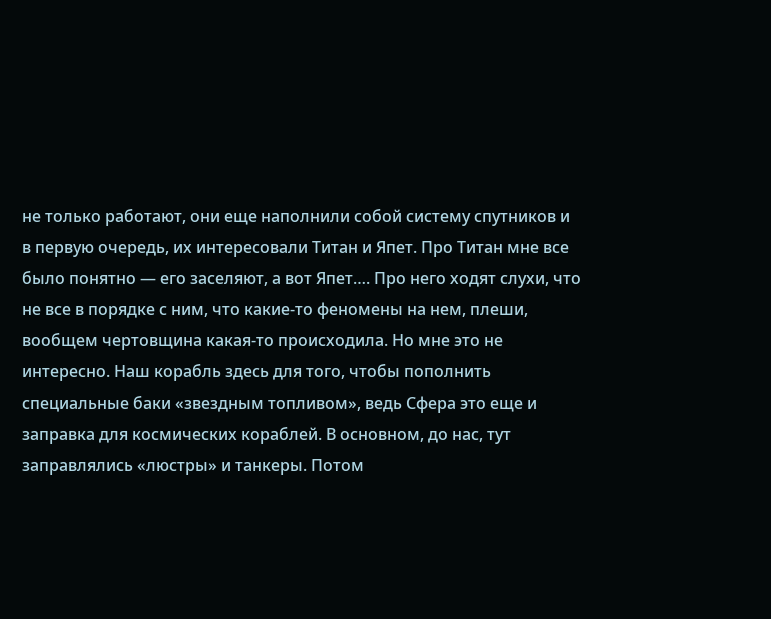не только работают, они еще наполнили собой систему спутников и в первую очередь, их интересовали Титан и Япет. Про Титан мне все было понятно — его заселяют, а вот Япет…. Про него ходят слухи, что не все в порядке с ним, что какие-то феномены на нем, плеши, вообщем чертовщина какая-то происходила. Но мне это не интересно. Наш корабль здесь для того, чтобы пополнить специальные баки «звездным топливом», ведь Сфера это еще и заправка для космических кораблей. В основном, до нас, тут заправлялись «люстры» и танкеры. Потом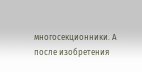многосекционники. А после изобретения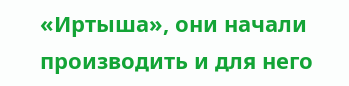«Иртыша», они начали производить и для него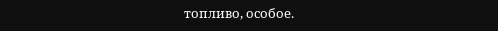топливо, особое.